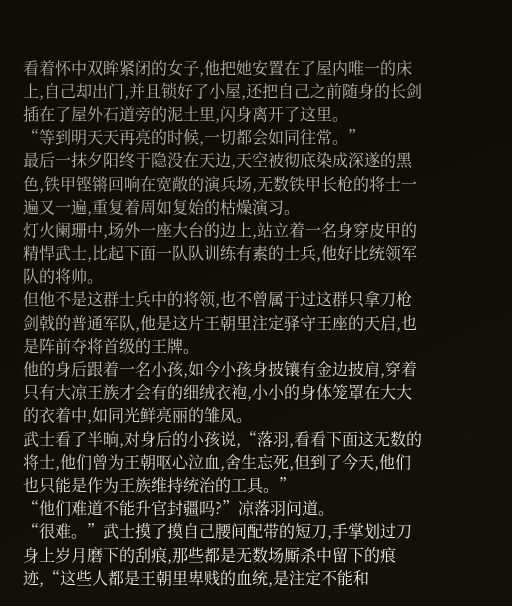看着怀中双眸紧闭的女子,他把她安置在了屋内唯一的床上,自己却出门,并且锁好了小屋,还把自己之前随身的长剑插在了屋外石道旁的泥土里,闪身离开了这里。
“等到明天天再亮的时候,一切都会如同往常。”
最后一抹夕阳终于隐没在天边,天空被彻底染成深遂的黑色,铁甲铿锵回响在宽敞的演兵场,无数铁甲长枪的将士一遍又一遍,重复着周如复始的枯燥演习。
灯火阑珊中,场外一座大台的边上,站立着一名身穿皮甲的精悍武士,比起下面一队队训练有素的士兵,他好比统领军队的将帅。
但他不是这群士兵中的将领,也不曾属于过这群只拿刀枪剑戟的普通军队,他是这片王朝里注定驿守王座的天启,也是阵前夺将首级的王牌。
他的身后跟着一名小孩,如今小孩身披镶有金边披肩,穿着只有大凉王族才会有的细绒衣袍,小小的身体笼罩在大大的衣着中,如同光鲜亮丽的雏凤。
武士看了半晌,对身后的小孩说,“落羽,看看下面这无数的将士,他们曾为王朝呕心泣血,舍生忘死,但到了今天,他们也只能是作为王族维持统治的工具。”
“他们难道不能升官封疆吗?”凉落羽问道。
“很难。”武士摸了摸自己腰间配带的短刀,手掌划过刀身上岁月磨下的刮痕,那些都是无数场厮杀中留下的痕迹,“这些人都是王朝里卑贱的血统,是注定不能和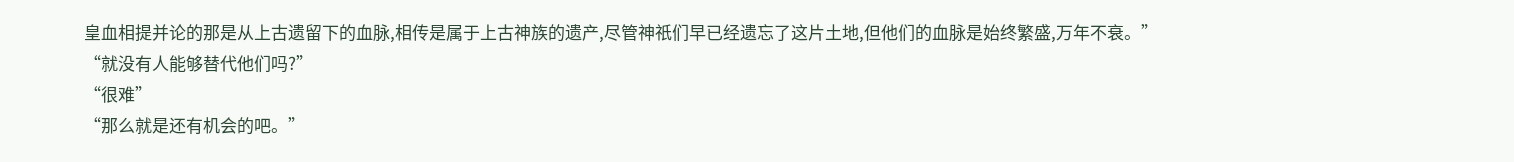皇血相提并论的那是从上古遗留下的血脉,相传是属于上古神族的遗产,尽管神祇们早已经遗忘了这片土地,但他们的血脉是始终繁盛,万年不衰。”
“就没有人能够替代他们吗?”
“很难”
“那么就是还有机会的吧。”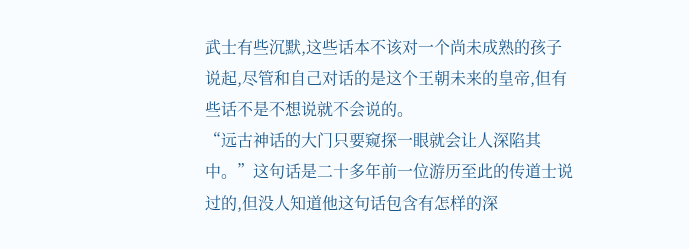武士有些沉默,这些话本不该对一个尚未成熟的孩子说起,尽管和自己对话的是这个王朝未来的皇帝,但有些话不是不想说就不会说的。
“远古神话的大门只要窥探一眼就会让人深陷其中。”这句话是二十多年前一位游历至此的传道士说过的,但没人知道他这句话包含有怎样的深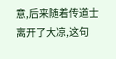意,后来随着传道士离开了大凉,这句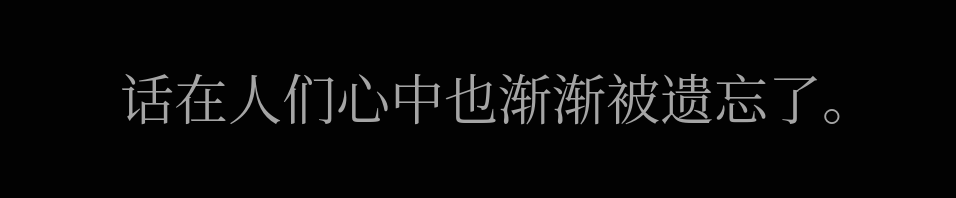话在人们心中也渐渐被遗忘了。